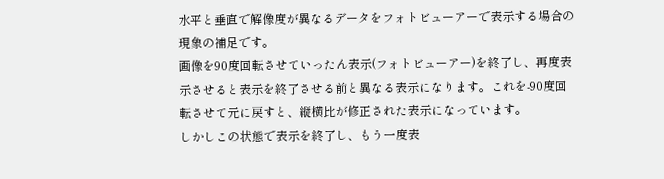水平と垂直で解像度が異なるデータをフォトビューアーで表示する場合の現象の補足です。
画像を90度回転させていったん表示(フォトビューアー)を終了し、再度表示させると表示を終了させる前と異なる表示になります。これを-90度回転させて元に戻すと、縦横比が修正された表示になっています。
しかしこの状態で表示を終了し、もう一度表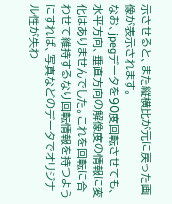示させると、また縦横比が元に戻った画像が表示されます。
なお、jpegデータを90度回転させても、水平方向、垂直方向の解像度の情報に変化はありませんでした。これを回転に合わせて維持するなり回転情報を持つようにすれば、写真などのデータでオリジナル性が失わ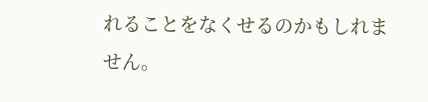れることをなくせるのかもしれません。